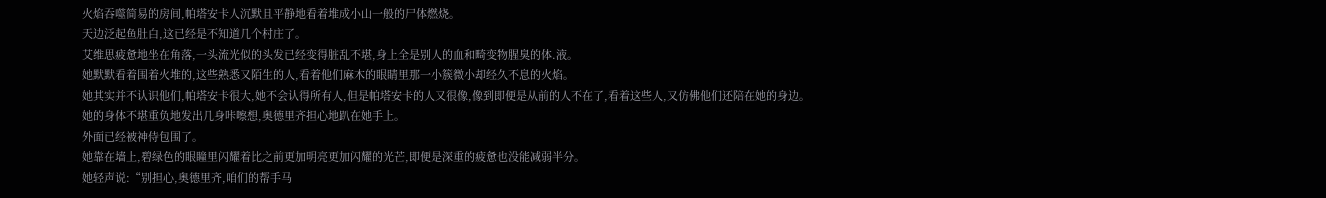火焰吞噬简易的房间,帕塔安卡人沉默且平静地看着堆成小山一般的尸体燃烧。
天边泛起鱼肚白,这已经是不知道几个村庄了。
艾维思疲惫地坐在角落,一头流光似的头发已经变得脏乱不堪,身上全是别人的血和畸变物腥臭的体.液。
她默默看着围着火堆的,这些熟悉又陌生的人,看着他们麻木的眼睛里那一小簇微小却经久不息的火焰。
她其实并不认识他们,帕塔安卡很大,她不会认得所有人,但是帕塔安卡的人又很像,像到即便是从前的人不在了,看着这些人,又仿佛他们还陪在她的身边。
她的身体不堪重负地发出几身咔嚓想,奥德里齐担心地趴在她手上。
外面已经被神侍包围了。
她靠在墙上,碧绿色的眼瞳里闪耀着比之前更加明亮更加闪耀的光芒,即便是深重的疲惫也没能减弱半分。
她轻声说:“别担心,奥德里齐,咱们的帮手马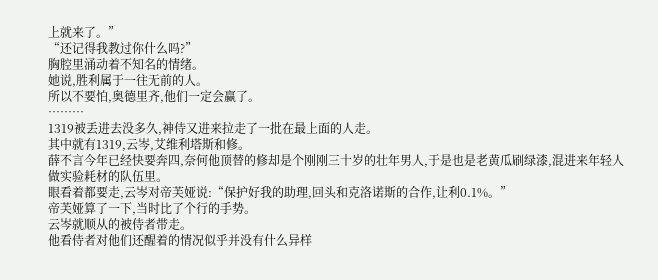上就来了。”
“还记得我教过你什么吗?”
胸腔里涌动着不知名的情绪。
她说,胜利属于一往无前的人。
所以不要怕,奥德里齐,他们一定会赢了。
………
1319被丢进去没多久,神侍又进来拉走了一批在最上面的人走。
其中就有1319,云岑,艾维利塔斯和修。
薛不言今年已经快要奔四,奈何他顶替的修却是个刚刚三十岁的壮年男人,于是也是老黄瓜刷绿漆,混进来年轻人做实验耗材的队伍里。
眼看着都要走,云岑对帝芙娅说:“保护好我的助理,回头和克洛诺斯的合作,让利0.1%。”
帝芙娅算了一下,当时比了个行的手势。
云岑就顺从的被侍者带走。
他看侍者对他们还醒着的情况似乎并没有什么异样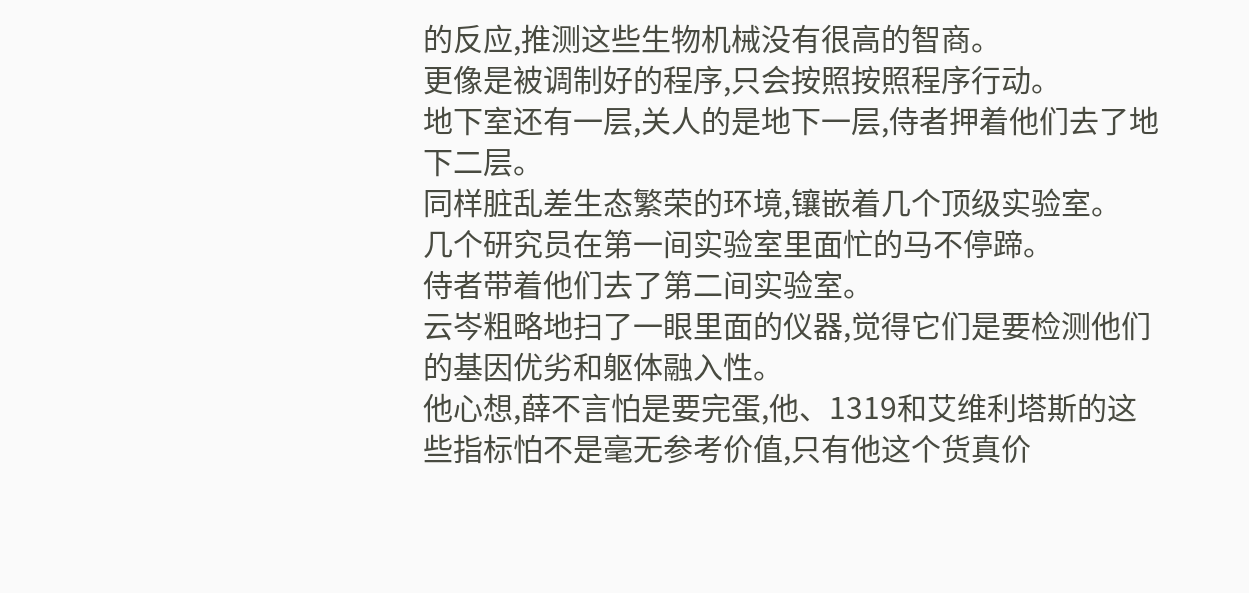的反应,推测这些生物机械没有很高的智商。
更像是被调制好的程序,只会按照按照程序行动。
地下室还有一层,关人的是地下一层,侍者押着他们去了地下二层。
同样脏乱差生态繁荣的环境,镶嵌着几个顶级实验室。
几个研究员在第一间实验室里面忙的马不停蹄。
侍者带着他们去了第二间实验室。
云岑粗略地扫了一眼里面的仪器,觉得它们是要检测他们的基因优劣和躯体融入性。
他心想,薛不言怕是要完蛋,他、1319和艾维利塔斯的这些指标怕不是毫无参考价值,只有他这个货真价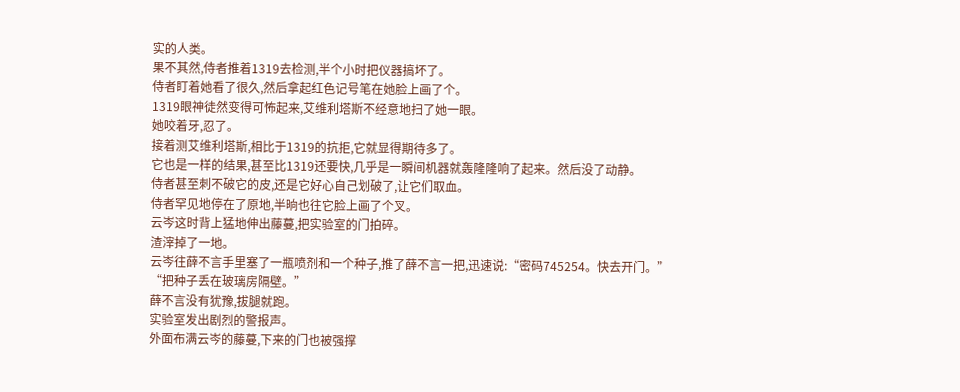实的人类。
果不其然,侍者推着1319去检测,半个小时把仪器搞坏了。
侍者盯着她看了很久,然后拿起红色记号笔在她脸上画了个。
1319眼神徒然变得可怖起来,艾维利塔斯不经意地扫了她一眼。
她咬着牙,忍了。
接着测艾维利塔斯,相比于1319的抗拒,它就显得期待多了。
它也是一样的结果,甚至比1319还要快,几乎是一瞬间机器就轰隆隆响了起来。然后没了动静。
侍者甚至刺不破它的皮,还是它好心自己划破了,让它们取血。
侍者罕见地停在了原地,半晌也往它脸上画了个叉。
云岑这时背上猛地伸出藤蔓,把实验室的门拍碎。
渣滓掉了一地。
云岑往薛不言手里塞了一瓶喷剂和一个种子,推了薛不言一把,迅速说:“密码745254。快去开门。”
“把种子丢在玻璃房隔壁。”
薛不言没有犹豫,拔腿就跑。
实验室发出剧烈的警报声。
外面布满云岑的藤蔓,下来的门也被强撑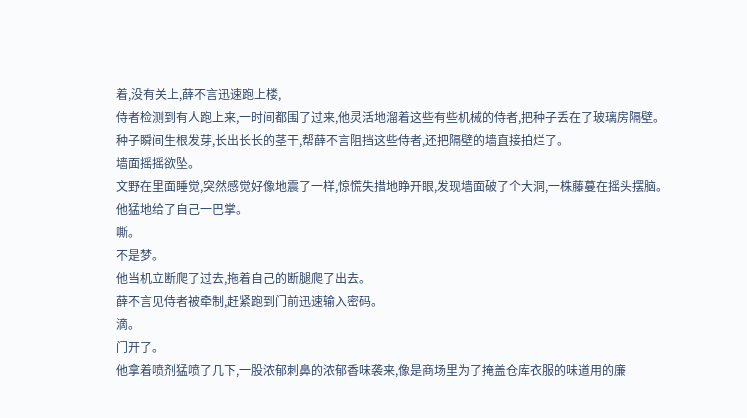着,没有关上,薛不言迅速跑上楼,
侍者检测到有人跑上来,一时间都围了过来,他灵活地溜着这些有些机械的侍者,把种子丢在了玻璃房隔壁。
种子瞬间生根发芽,长出长长的茎干,帮薛不言阻挡这些侍者,还把隔壁的墙直接拍烂了。
墙面摇摇欲坠。
文野在里面睡觉,突然感觉好像地震了一样,惊慌失措地睁开眼,发现墙面破了个大洞,一株藤蔓在摇头摆脑。
他猛地给了自己一巴掌。
嘶。
不是梦。
他当机立断爬了过去,拖着自己的断腿爬了出去。
薛不言见侍者被牵制,赶紧跑到门前迅速输入密码。
滴。
门开了。
他拿着喷剂猛喷了几下,一股浓郁刺鼻的浓郁香味袭来,像是商场里为了掩盖仓库衣服的味道用的廉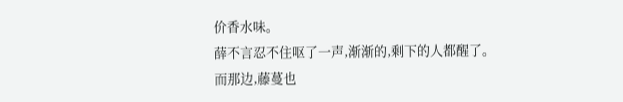价香水味。
薛不言忍不住呕了一声,渐渐的,剩下的人都醒了。
而那边,藤蔓也